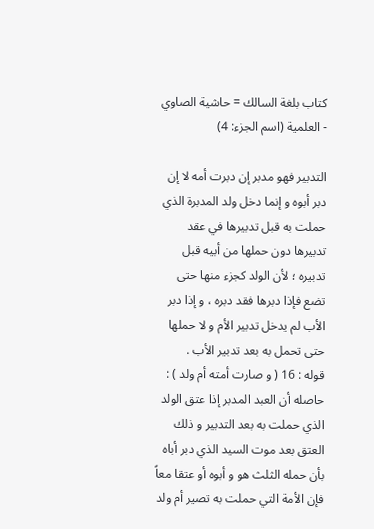كتاب بلغة السالك = حاشية الصاوي - العلمية (اسم الجزء: 4)

التدبير فهو مدبر إن دبرت أمه لا إن دبر أبوه و إنما دخل ولد المدبرة الذي حملت به قبل تدبيرها في عقد تدبيرها دون حملها من أبيه قبل تدبيره ؛ لأن الولد كجزء منها حتى تضع فإذا دبرها فقد دبره ، و إذا دبر الأب لم يدخل تدبير الأم و لا حملها حتى تحمل به بعد تدبير الأب .
قوله : 16 ( و صارت أمته أم ولد ) : حاصله أن العبد المدبر إذا عتق الولد الذي حملت به بعد التدبير و ذلك العتق بعد موت السيد الذي دبر أباه بأن حمله الثلث هو و أبوه أو عتقا معاً فإن الأمة التي حملت به تصير أم ولد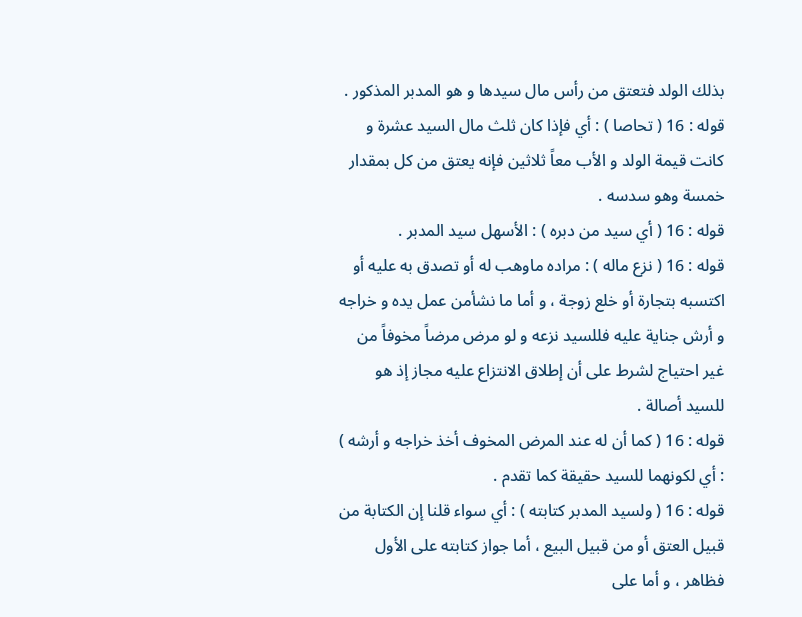بذلك الولد فتعتق من رأس مال سيدها و هو المدبر المذكور .
قوله : 16 ( تحاصا ) : أي فإذا كان ثلث مال السيد عشرة و كانت قيمة الولد و الأب معاً ثلاثين فإنه يعتق من كل بمقدار خمسة وهو سدسه .
قوله : 16 ( أي سيد من دبره ) : الأسهل سيد المدبر .
قوله : 16 ( نزع ماله ) : مراده ماوهب له أو تصدق به عليه أو اكتسبه بتجارة أو خلع زوجة ، و أما ما نشأمن عمل يده و خراجه و أرش جناية عليه فللسيد نزعه و لو مرض مرضاً مخوفاً من غير احتياج لشرط على أن إطلاق الانتزاع عليه مجاز إذ هو للسيد أصالة .
قوله : 16 ( كما أن له عند المرض المخوف أخذ خراجه و أرشه ) : أي لكونهما للسيد حقيقة كما تقدم .
قوله : 16 ( ولسيد المدبر كتابته ) : أي سواء قلنا إن الكتابة من قبيل العتق أو من قبيل البيع ، أما جواز كتابته على الأول فظاهر ، و أما على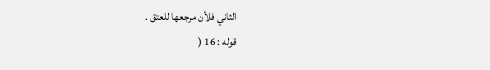الثاني فلأن مرجعها للعتق .
قوله : 16 (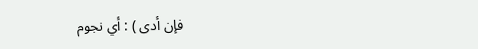فإن أدى ) : أي نجوم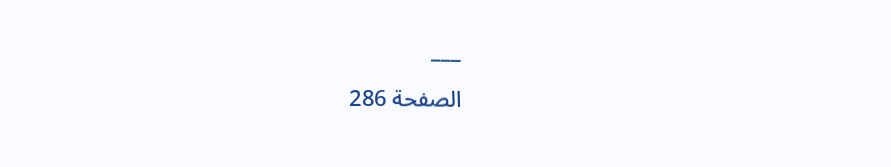___

الصفحة 286